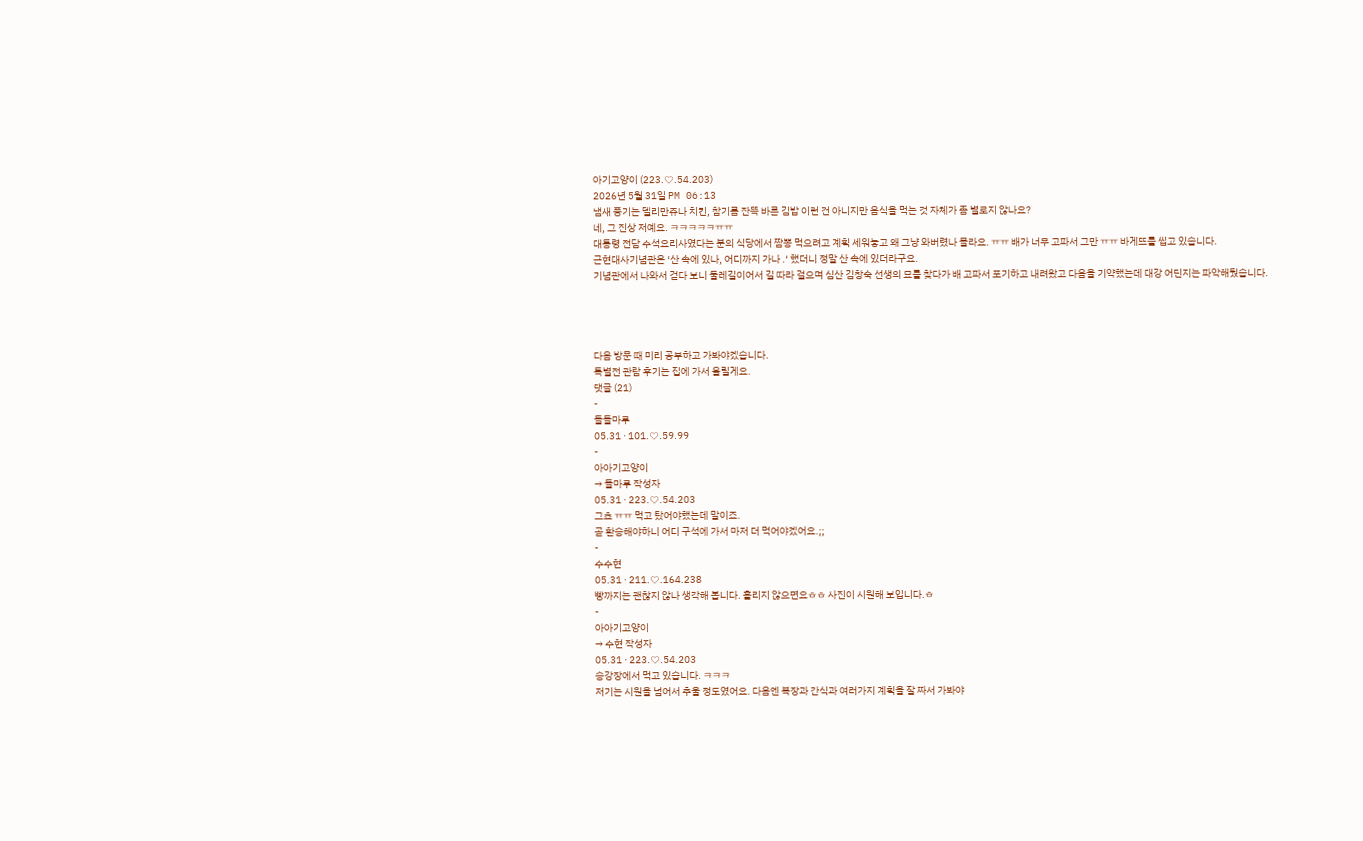아기고양이 (223.♡.54.203)
2026년 5월 31일 PM 06:13
냄새 풍기는 델리만쥬나 치킨, 참기름 잔뜩 바른 김밥 이런 건 아니지만 음식을 먹는 것 자체가 좀 별로지 않나요?
네, 그 진상 저예요. ㅋㅋㅋㅋㅋㅠㅠ
대통령 전담 수석요리사였다는 분의 식당에서 짬뽕 먹으려고 계획 세워놓고 왜 그냥 와버렸나 몰라요. ㅠㅠ 배가 너무 고파서 그만 ㅠㅠ 바게뜨를 씹고 있습니다.
근현대사기념관은 ‘산 속에 있나, 어디까지 가나 .‘ 했더니 정말 산 속에 있더라구요.
기념관에서 나와서 걷다 보니 둘레길이어서 길 따라 걸으며 심산 김창숙 선생의 묘를 찾다가 배 고파서 포기하고 내려왔고 다음을 기약했는데 대강 어딘지는 파악해뒀습니다.




다음 방문 때 미리 공부하고 가봐야겠습니다.
특별전 관람 후기는 집에 가서 올릴게요.
댓글 (21)
-
돌돌마루
05.31 · 101.♡.59.99
-
아아기고양이
→ 돌마루 작성자
05.31 · 223.♡.54.203
그쵸 ㅠㅠ 먹고 탔어야했는데 말이죠.
곧 환승해야하니 어디 구석에 가서 마저 더 먹어야겠어요.;;
-
수수현
05.31 · 211.♡.164.238
빵까지는 괜찮지 않나 생각해 봅니다. 흘리지 않으면요ㅎㅎ 사진이 시원해 보입니다.ㅎ
-
아아기고양이
→ 수현 작성자
05.31 · 223.♡.54.203
승강장에서 먹고 있습니다. ㅋㅋㅋ
저기는 시원을 넘어서 추울 정도였어요. 다음엔 복장과 간식과 여러가지 계획을 잘 짜서 가봐야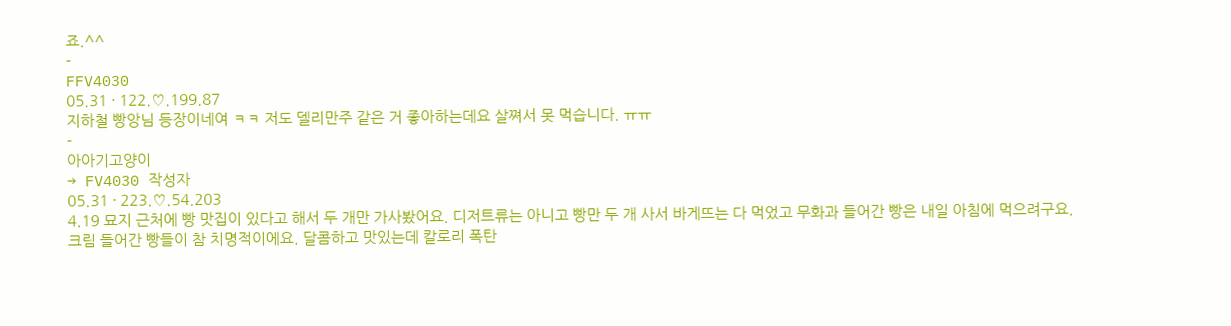죠.^^
-
FFV4030
05.31 · 122.♡.199.87
지하철 빵앙님 등장이네여 ㅋㅋ 저도 델리만주 같은 거 좋아하는데요 살쪄서 못 먹습니다. ㅠㅠ
-
아아기고양이
→ FV4030 작성자
05.31 · 223.♡.54.203
4.19 묘지 근처에 빵 맛집이 있다고 해서 두 개만 가사봤어요. 디저트류는 아니고 빵만 두 개 사서 바게뜨는 다 먹었고 무화과 들어간 빵은 내일 아침에 먹으려구요.
크림 들어간 빵들이 참 치명적이에요. 달콤하고 맛있는데 칼로리 폭탄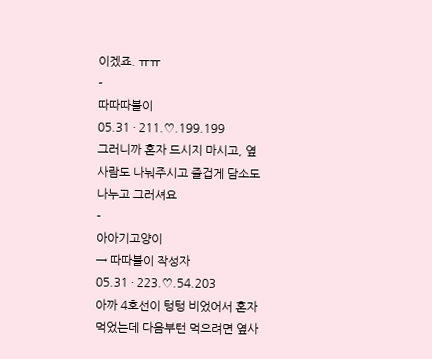이겠죠. ㅠㅠ
-
따따따블이
05.31 · 211.♡.199.199
그러니까 혼자 드시지 마시고, 옆 사람도 나눠주시고 즐겁게 담소도 나누고 그러셔요
-
아아기고양이
→ 따따블이 작성자
05.31 · 223.♡.54.203
아까 4호선이 텅텅 비었어서 혼자 먹었는데 다음부턴 먹으려면 옆사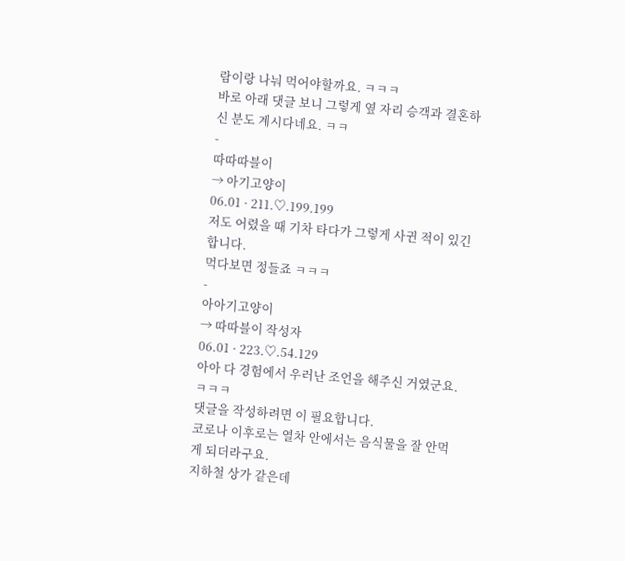람이랑 나눠 먹어야할까요. ㅋㅋㅋ
바로 아래 댓글 보니 그렇게 옆 자리 승객과 결혼하신 분도 계시다네요. ㅋㅋ
-
따따따블이
→ 아기고양이
06.01 · 211.♡.199.199
저도 어렸을 때 기차 타다가 그렇게 사귄 적이 있긴합니다.
먹다보면 정들죠 ㅋㅋㅋ
-
아아기고양이
→ 따따블이 작성자
06.01 · 223.♡.54.129
아아 다 경험에서 우러난 조언을 해주신 거였군요. ㅋㅋㅋ
댓글을 작성하려면 이 필요합니다.
코로나 이후로는 열차 안에서는 음식물을 잘 안먹게 되더라구요.
지하철 상가 같은데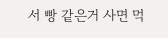서 빵 같은거 사면 먹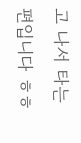고 나서 타는 편입니다 ㅎㅎ